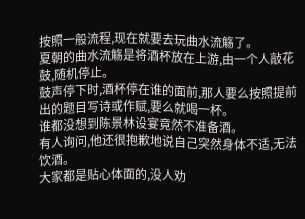按照一般流程,现在就要去玩曲水流觞了。
夏朝的曲水流觞是将酒杯放在上游,由一个人敲花鼓,随机停止。
鼓声停下时,酒杯停在谁的面前,那人要么按照提前出的题目写诗或作赋,要么就喝一杯。
谁都没想到陈景林设宴竟然不准备酒。
有人询问,他还很抱歉地说自己突然身体不适,无法饮酒。
大家都是贴心体面的,没人劝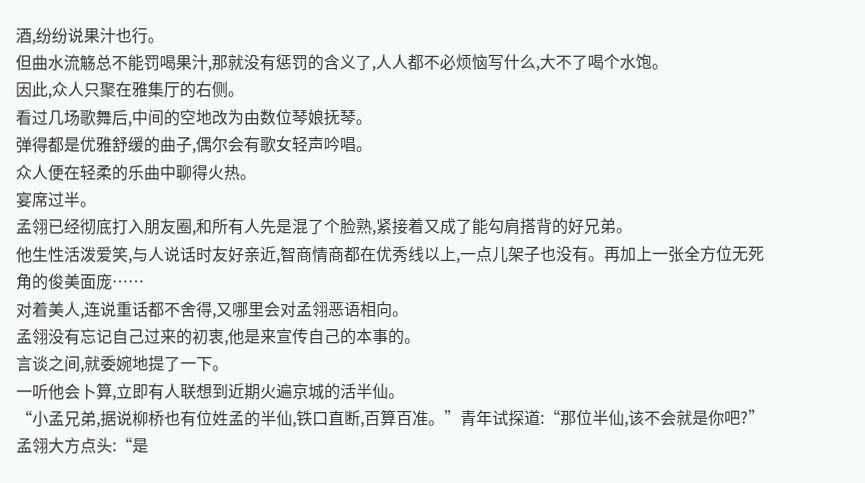酒,纷纷说果汁也行。
但曲水流觞总不能罚喝果汁,那就没有惩罚的含义了,人人都不必烦恼写什么,大不了喝个水饱。
因此,众人只聚在雅集厅的右侧。
看过几场歌舞后,中间的空地改为由数位琴娘抚琴。
弹得都是优雅舒缓的曲子,偶尔会有歌女轻声吟唱。
众人便在轻柔的乐曲中聊得火热。
宴席过半。
孟翎已经彻底打入朋友圈,和所有人先是混了个脸熟,紧接着又成了能勾肩搭背的好兄弟。
他生性活泼爱笑,与人说话时友好亲近,智商情商都在优秀线以上,一点儿架子也没有。再加上一张全方位无死角的俊美面庞……
对着美人,连说重话都不舍得,又哪里会对孟翎恶语相向。
孟翎没有忘记自己过来的初衷,他是来宣传自己的本事的。
言谈之间,就委婉地提了一下。
一听他会卜算,立即有人联想到近期火遍京城的活半仙。
“小孟兄弟,据说柳桥也有位姓孟的半仙,铁口直断,百算百准。”青年试探道:“那位半仙,该不会就是你吧?”
孟翎大方点头:“是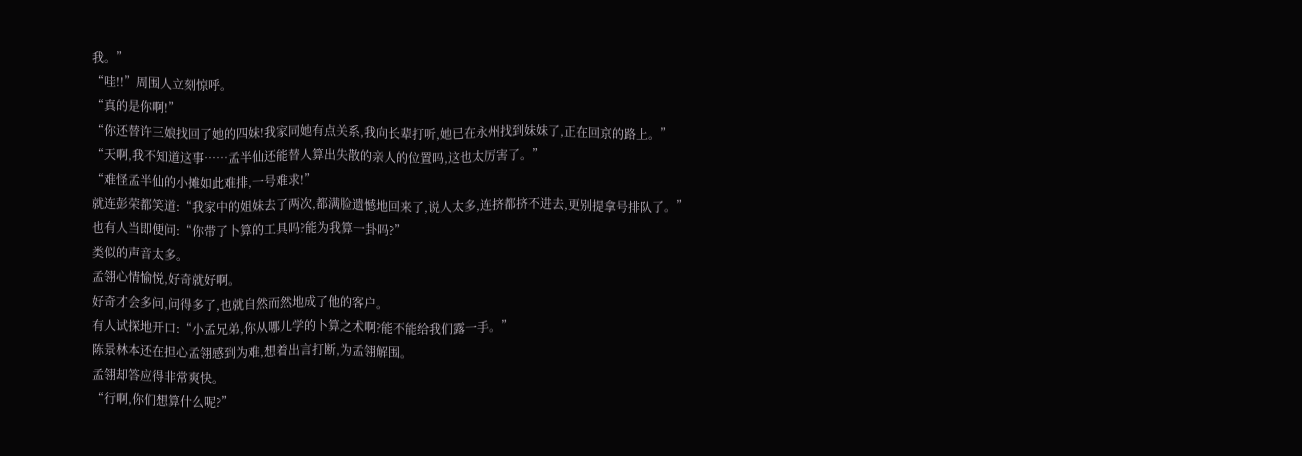我。”
“哇!!”周围人立刻惊呼。
“真的是你啊!”
“你还替许三娘找回了她的四妹!我家同她有点关系,我向长辈打听,她已在永州找到妹妹了,正在回京的路上。”
“天啊,我不知道这事……孟半仙还能替人算出失散的亲人的位置吗,这也太厉害了。”
“难怪孟半仙的小摊如此难排,一号难求!”
就连彭荣都笑道:“我家中的姐妹去了两次,都满脸遗憾地回来了,说人太多,连挤都挤不进去,更别提拿号排队了。”
也有人当即便问:“你带了卜算的工具吗?能为我算一卦吗?”
类似的声音太多。
孟翎心情愉悦,好奇就好啊。
好奇才会多问,问得多了,也就自然而然地成了他的客户。
有人试探地开口:“小孟兄弟,你从哪儿学的卜算之术啊?能不能给我们露一手。”
陈景林本还在担心孟翎感到为难,想着出言打断,为孟翎解围。
孟翎却答应得非常爽快。
“行啊,你们想算什么呢?”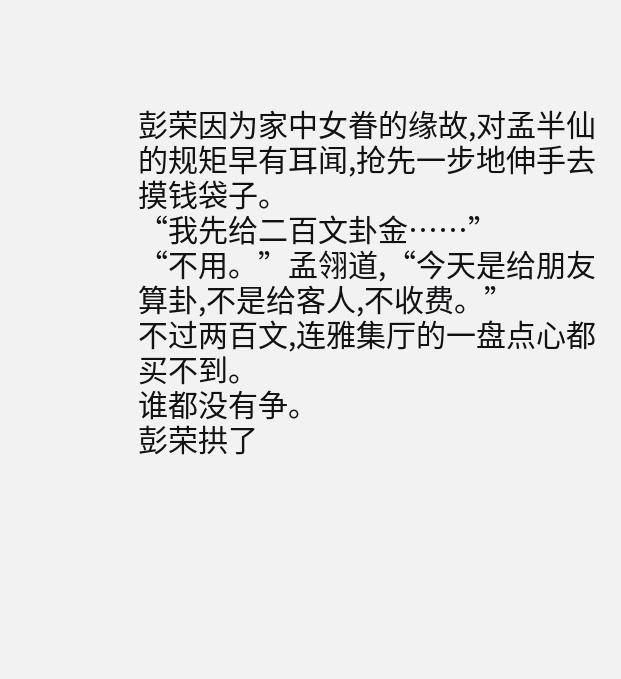彭荣因为家中女眷的缘故,对孟半仙的规矩早有耳闻,抢先一步地伸手去摸钱袋子。
“我先给二百文卦金……”
“不用。”孟翎道,“今天是给朋友算卦,不是给客人,不收费。”
不过两百文,连雅集厅的一盘点心都买不到。
谁都没有争。
彭荣拱了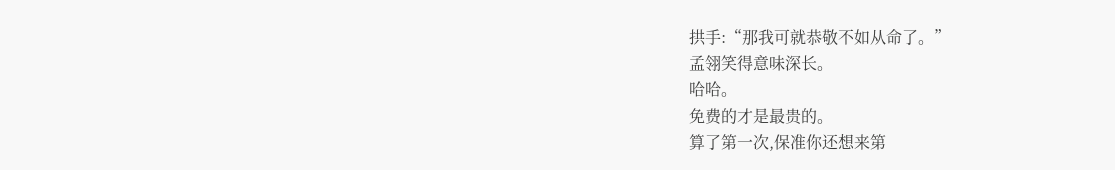拱手:“那我可就恭敬不如从命了。”
孟翎笑得意味深长。
哈哈。
免费的才是最贵的。
算了第一次,保准你还想来第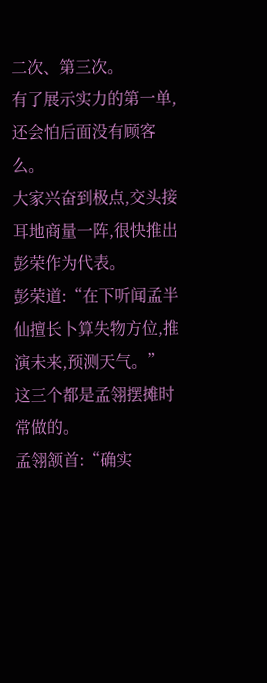二次、第三次。
有了展示实力的第一单,还会怕后面没有顾客么。
大家兴奋到极点,交头接耳地商量一阵,很快推出彭荣作为代表。
彭荣道:“在下听闻孟半仙擅长卜算失物方位,推演未来,预测天气。”
这三个都是孟翎摆摊时常做的。
孟翎颔首:“确实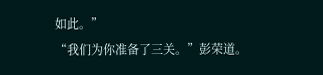如此。”
“我们为你准备了三关。”彭荣道。